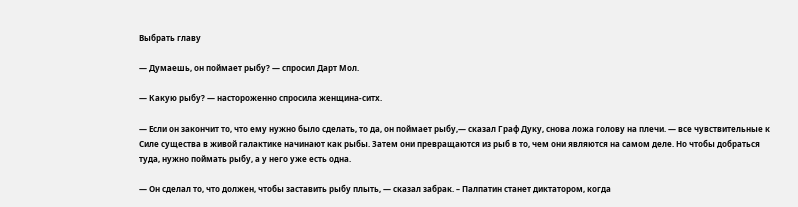Выбрать главу

— Думаешь, он поймает рыбу? — спросил Дарт Мол.

— Какую рыбу? — настороженно спросила женщина-ситх.

— Если он закончит то, что ему нужно было сделать, то да, он поймает рыбу,— сказал Граф Дуку, снова ложа голову на плечи. — все чувствительные к Силе существа в живой галактике начинают как рыбы. Затем они превращаются из рыб в то, чем они являются на самом деле. Но чтобы добраться туда, нужно поймать рыбу, а у него уже есть одна.

— Он сделал то, что должен, чтобы заставить рыбу плыть, — сказал забрак. – Палпатин станет диктатором, когда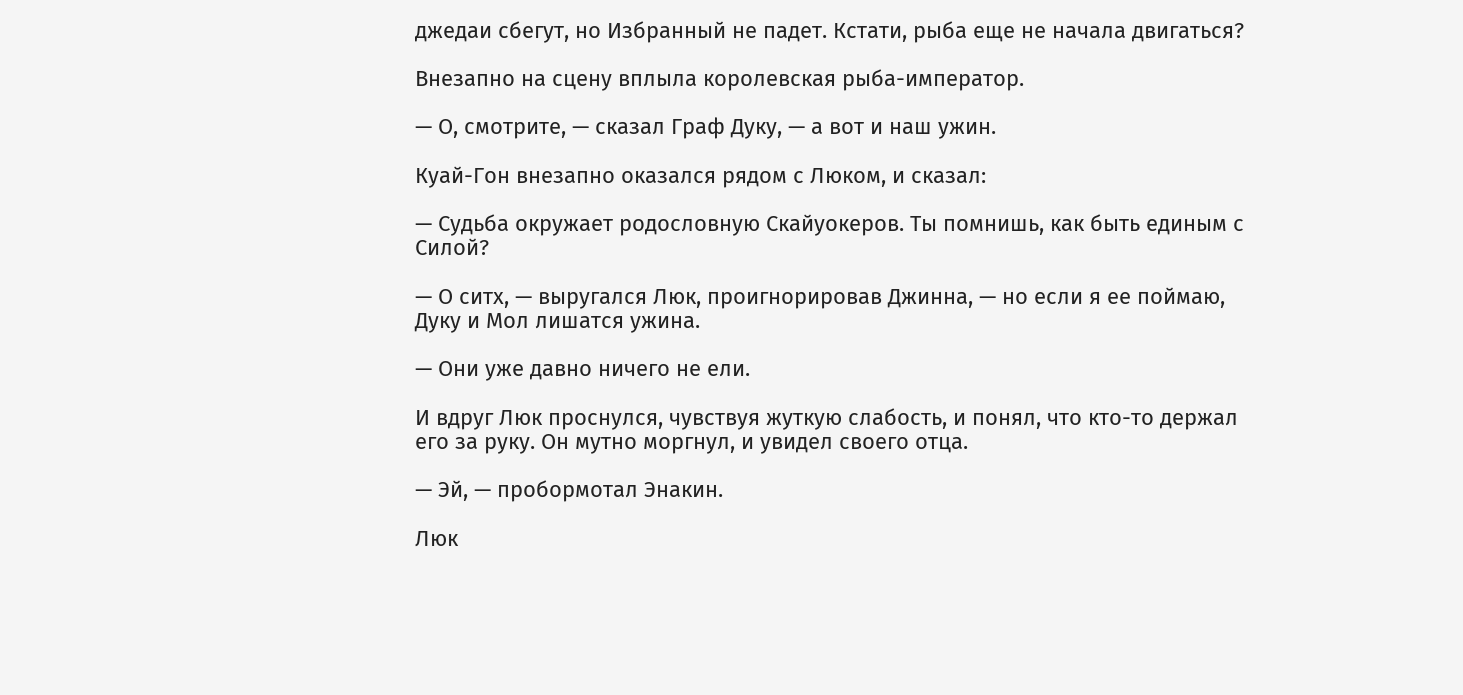джедаи сбегут, но Избранный не падет. Кстати, рыба еще не начала двигаться?

Внезапно на сцену вплыла королевская рыба-император.

— О, смотрите, — сказал Граф Дуку, — а вот и наш ужин.

Куай-Гон внезапно оказался рядом с Люком, и сказал:

— Судьба окружает родословную Скайуокеров. Ты помнишь, как быть единым с Силой?

— О ситх, — выругался Люк, проигнорировав Джинна, — но если я ее поймаю, Дуку и Мол лишатся ужина.

— Они уже давно ничего не ели.

И вдруг Люк проснулся, чувствуя жуткую слабость, и понял, что кто-то держал его за руку. Он мутно моргнул, и увидел своего отца.

— Эй, — пробормотал Энакин.

Люк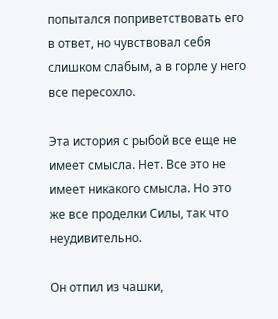попытался поприветствовать его в ответ, но чувствовал себя слишком слабым, а в горле у него все пересохло.

Эта история с рыбой все еще не имеет смысла. Нет. Все это не имеет никакого смысла. Но это же все проделки Силы, так что неудивительно.

Он отпил из чашки,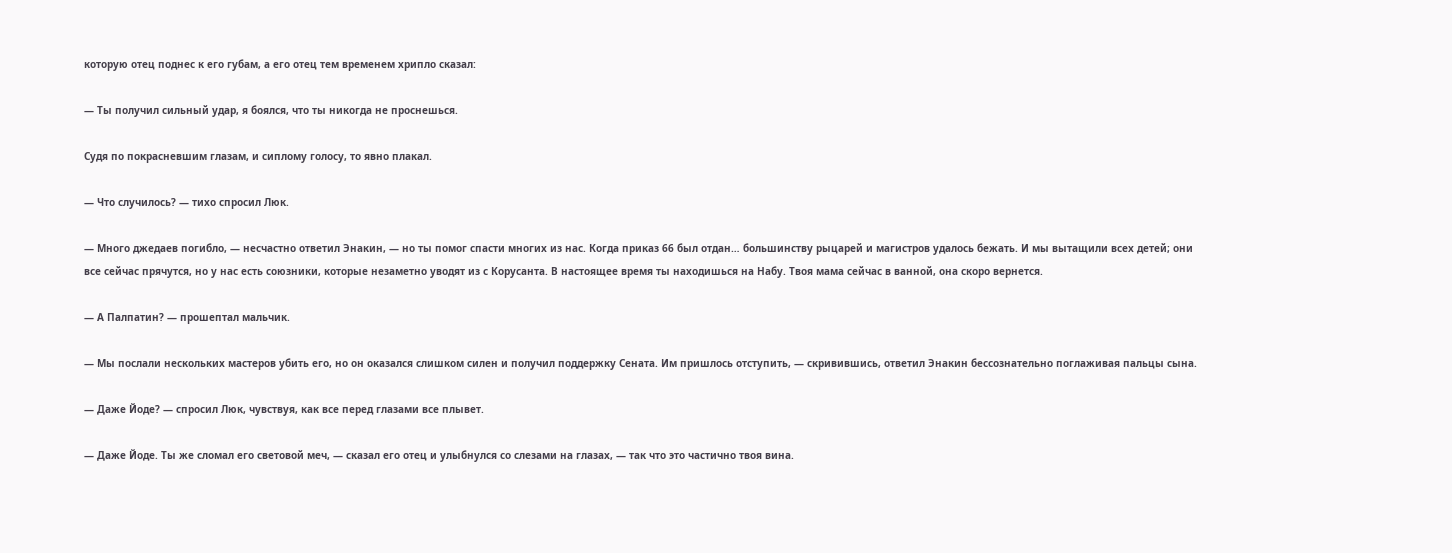которую отец поднес к его губам, а его отец тем временем хрипло сказал:

— Ты получил сильный удар, я боялся, что ты никогда не проснешься.

Судя по покрасневшим глазам, и сиплому голосу, то явно плакал.

— Что случилось? — тихо спросил Люк.

— Много джедаев погибло, — несчастно ответил Энакин, — но ты помог спасти многих из нас. Когда приказ 66 был отдан… большинству рыцарей и магистров удалось бежать. И мы вытащили всех детей; они все сейчас прячутся, но у нас есть союзники, которые незаметно уводят из с Корусанта. В настоящее время ты находишься на Набу. Твоя мама сейчас в ванной, она скоро вернется.

— А Палпатин? — прошептал мальчик.

— Мы послали нескольких мастеров убить его, но он оказался слишком силен и получил поддержку Сената. Им пришлось отступить, — скривившись, ответил Энакин бессознательно поглаживая пальцы сына.

— Даже Йоде? — спросил Люк, чувствуя, как все перед глазами все плывет.

— Даже Йоде. Ты же сломал его световой меч, — сказал его отец и улыбнулся со слезами на глазах, — так что это частично твоя вина.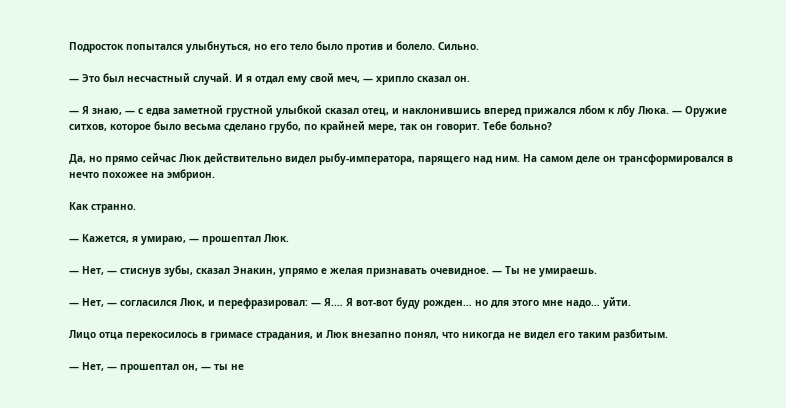Подросток попытался улыбнуться, но его тело было против и болело. Сильно.

— Это был несчастный случай. И я отдал ему свой меч, — хрипло сказал он.

— Я знаю, — с едва заметной грустной улыбкой сказал отец, и наклонившись вперед прижался лбом к лбу Люка. — Оружие ситхов, которое было весьма сделано грубо, по крайней мере, так он говорит. Тебе больно?

Да, но прямо сейчас Люк действительно видел рыбу-императора, парящего над ним. На самом деле он трансформировался в нечто похожее на эмбрион.

Как странно.

— Кажется, я умираю, — прошептал Люк.

— Нет, — стиснув зубы, сказал Энакин, упрямо е желая признавать очевидное. — Ты не умираешь.

— Нет, — согласился Люк, и перефразировал: — Я.… Я вот-вот буду рожден… но для этого мне надо… уйти.

Лицо отца перекосилось в гримасе страдания, и Люк внезапно понял, что никогда не видел его таким разбитым.

— Нет, — прошептал он, — ты не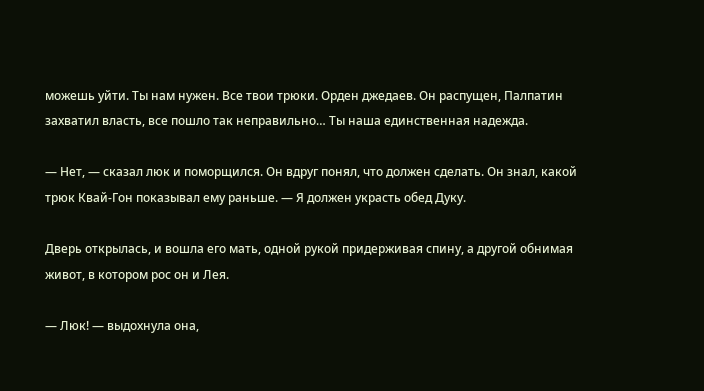можешь уйти. Ты нам нужен. Все твои трюки. Орден джедаев. Он распущен, Палпатин захватил власть, все пошло так неправильно… Ты наша единственная надежда.

— Нет, — сказал люк и поморщился. Он вдруг понял, что должен сделать. Он знал, какой трюк Квай-Гон показывал ему раньше. — Я должен украсть обед Дуку.

Дверь открылась, и вошла его мать, одной рукой придерживая спину, а другой обнимая живот, в котором рос он и Лея.

— Люк! — выдохнула она,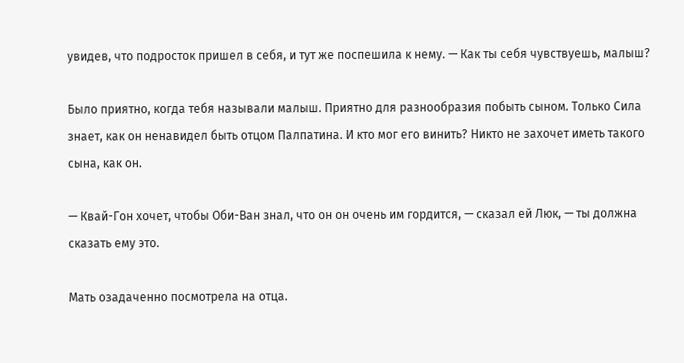увидев, что подросток пришел в себя, и тут же поспешила к нему. — Как ты себя чувствуешь, малыш?

Было приятно, когда тебя называли малыш. Приятно для разнообразия побыть сыном. Только Сила знает, как он ненавидел быть отцом Палпатина. И кто мог его винить? Никто не захочет иметь такого сына, как он.

— Квай-Гон хочет, чтобы Оби-Ван знал, что он он очень им гордится, — сказал ей Люк, — ты должна сказать ему это.

Мать озадаченно посмотрела на отца.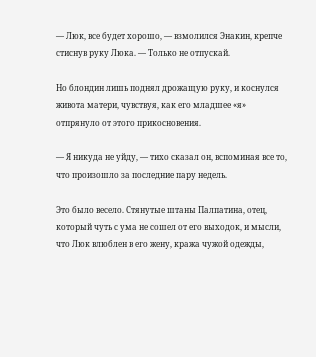— Люк, все будет хорошо, — взмолился Энакин, крепче стиснув руку Люка. — Только не отпускай.

Но блондин лишь поднял дрожащую руку, и коснулся живота матери, чувствуя, как его младшее «я» отпрянуло от этого прикосновения.

— Я никуда не уйду, — тихо сказал он, вспоминая все то, что произошло за последние пару недель.

Это было весело. Стянутые штаны Палпатина, отец, который чуть с ума не сошел от его выходок, и мысли, что Люк влюблен в его жену, кража чужой одежды,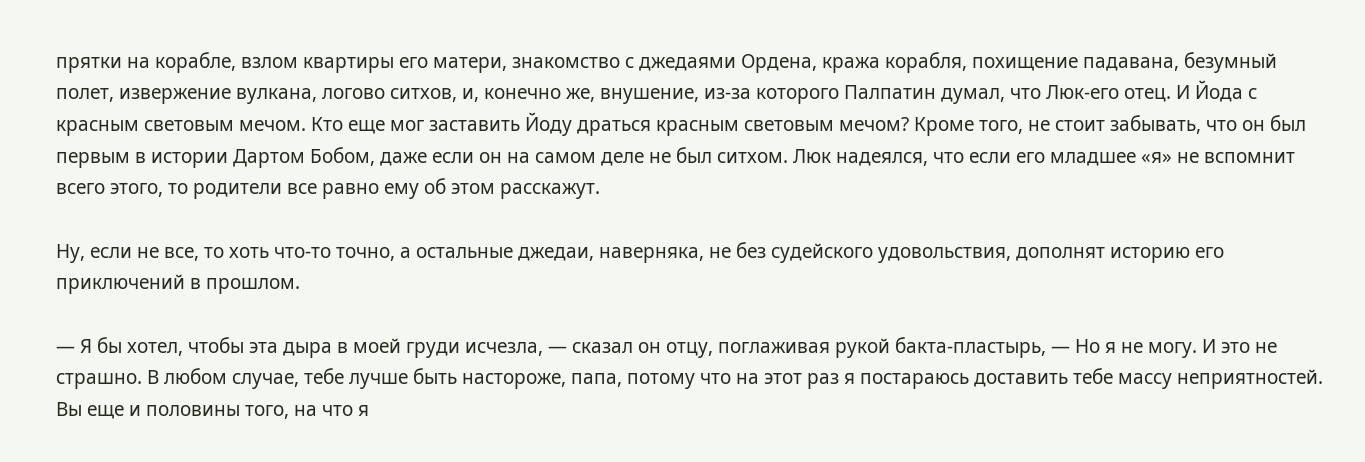прятки на корабле, взлом квартиры его матери, знакомство с джедаями Ордена, кража корабля, похищение падавана, безумный полет, извержение вулкана, логово ситхов, и, конечно же, внушение, из-за которого Палпатин думал, что Люк-его отец. И Йода с красным световым мечом. Кто еще мог заставить Йоду драться красным световым мечом? Кроме того, не стоит забывать, что он был первым в истории Дартом Бобом, даже если он на самом деле не был ситхом. Люк надеялся, что если его младшее «я» не вспомнит всего этого, то родители все равно ему об этом расскажут.

Ну, если не все, то хоть что-то точно, а остальные джедаи, наверняка, не без судейского удовольствия, дополнят историю его приключений в прошлом.

— Я бы хотел, чтобы эта дыра в моей груди исчезла, — сказал он отцу, поглаживая рукой бакта-пластырь, — Но я не могу. И это не страшно. В любом случае, тебе лучше быть настороже, папа, потому что на этот раз я постараюсь доставить тебе массу неприятностей. Вы еще и половины того, на что я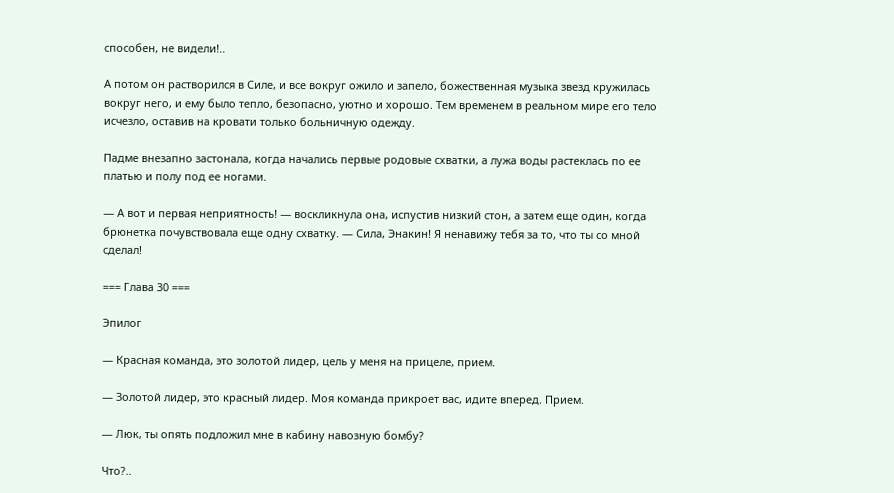способен, не видели!..

А потом он растворился в Силе, и все вокруг ожило и запело, божественная музыка звезд кружилась вокруг него, и ему было тепло, безопасно, уютно и хорошо. Тем временем в реальном мире его тело исчезло, оставив на кровати только больничную одежду.

Падме внезапно застонала, когда начались первые родовые схватки, а лужа воды растеклась по ее платью и полу под ее ногами.

— А вот и первая неприятность! — воскликнула она, испустив низкий стон, а затем еще один, когда брюнетка почувствовала еще одну схватку. — Сила, Энакин! Я ненавижу тебя за то, что ты со мной сделал!

=== Глава 30 ===

Эпилог

— Красная команда, это золотой лидер, цель у меня на прицеле, прием.

— Золотой лидер, это красный лидер. Моя команда прикроет вас, идите вперед. Прием.

— Люк, ты опять подложил мне в кабину навозную бомбу?

Что?..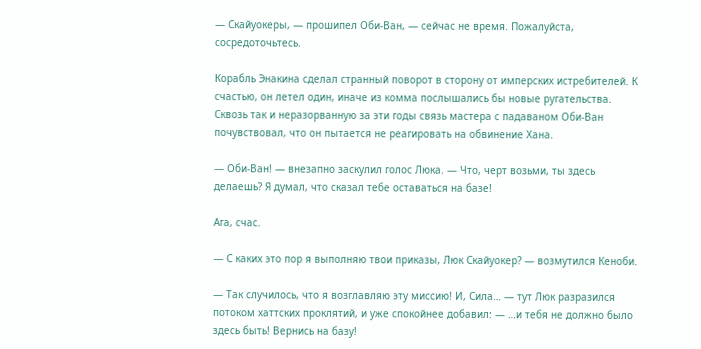— Скайуокеры, — прошипел Оби-Ван, — сейчас не время. Пожалуйста, сосредоточьтесь.

Корабль Энакина сделал странный поворот в сторону от имперских истребителей. К счастью, он летел один, иначе из комма послышались бы новые ругательства. Сквозь так и неразорванную за эти годы связь мастера с падаваном Оби-Ван почувствовал, что он пытается не реагировать на обвинение Хана.

— Оби-Ван! — внезапно заскулил голос Люка. — Что, черт возьми, ты здесь делаешь? Я думал, что сказал тебе оставаться на базе!

Ага, счас.

— С каких это пор я выполняю твои приказы, Люк Скайуокер? — возмутился Кеноби.

— Так случилось, что я возглавляю эту миссию! И, Сила… — тут Люк разразился потоком хаттских проклятий, и уже спокойнее добавил: — …и тебя не должно было здесь быть! Вернись на базу!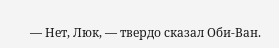— Нет, Люк, — твердо сказал Оби-Ван.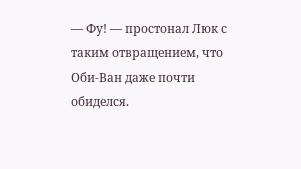— Фу! — простонал Люк с таким отвращением, что Оби-Ван даже почти обиделся.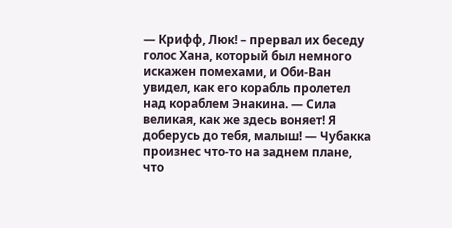— Крифф, Люк! – прервал их беседу голос Хана, который был немного искажен помехами, и Оби-Ван увидел, как его корабль пролетел над кораблем Энакина. — Сила великая, как же здесь воняет! Я доберусь до тебя, малыш! — Чубакка произнес что-то на заднем плане, что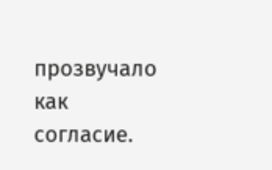прозвучало как согласие.